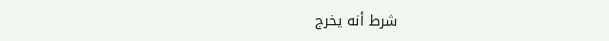شرط أنه يخرج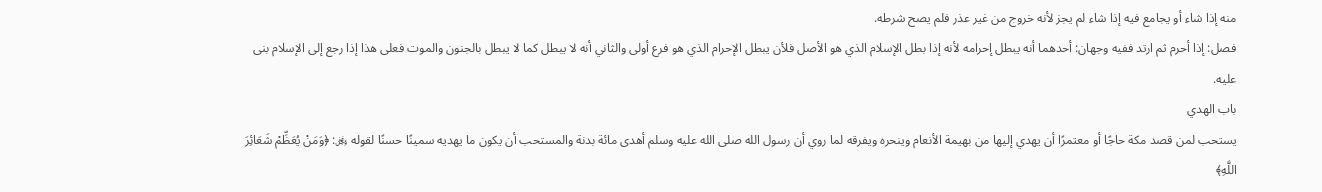منه إذا شاء أو يجامع فيه إذا شاء لم يجز لأنه خروج من غير عذر فلم يصح شرطه.
فصل: إذا أحرم ثم ارتد ففيه وجهان: أحدهما أنه يبطل إحرامه لأنه إذا بطل الإسلام الذي هو الأصل فلأن يبطل الإحرام الذي هو فرع أولى والثاني أنه لا يبطل كما لا يبطل بالجنون والموت فعلى هذا إذا رجع إلى الإسلام بنى عليه.
باب الهدي
يستحب لمن قصد مكة حاجًا أو معتمرًا أن يهدي إليها من بهيمة الأنعام وينحره ويفرقه لما روي أن رسول الله صلى الله عليه وسلم أهدى مائة بدنة والمستحب أن يكون ما يهديه سمينًا حسنًا لقوله ﷿: ﴿وَمَنْ يُعَظِّمْ شَعَائِرَ اللَّهِ﴾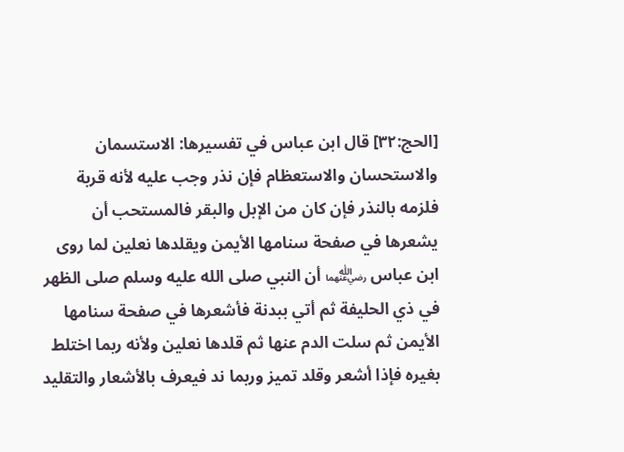[الحج:٣٢] قال ابن عباس في تفسيرها: الاستسمان والاستحسان والاستعظام فإن نذر وجب عليه لأنه قربة فلزمه بالنذر فإن كان من الإبل والبقر فالمستحب أن يشعرها في صفحة سنامها الأيمن ويقلدها نعلين لما روى ابن عباس ﵄ أن النبي صلى الله عليه وسلم صلى الظهر في ذي الحليفة ثم أتي ببدنة فأشعرها في صفحة سنامها الأيمن ثم سلت الدم عنها ثم قلدها نعلين ولأنه ربما اختلط بغيره فإذا أشعر وقلد تميز وربما ند فيعرف بالأشعار والتقليد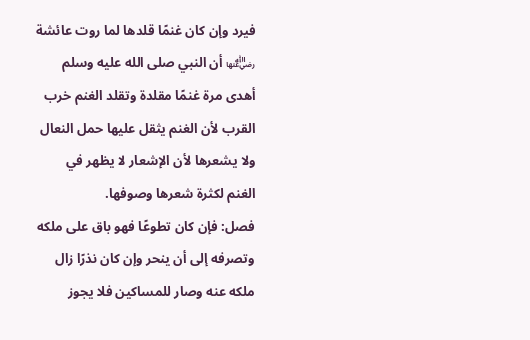فيرد وإن كان غنمًا قلدها لما روت عائشة ﵂ أن النبي صلى الله عليه وسلم أهدى مرة غنمًا مقلدة وتقلد الغنم خرب القرب لأن الغنم يثقل عليها حمل النعال ولا يشعرها لأن الإشعار لا يظهر في الغنم لكثرة شعرها وصوفها.
فصل: فإن كان تطوعًا فهو باق على ملكه وتصرفه إلى أن ينحر وإن كان نذرًا زال ملكه عنه وصار للمساكين فلا يجوز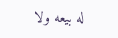له بيعه ولا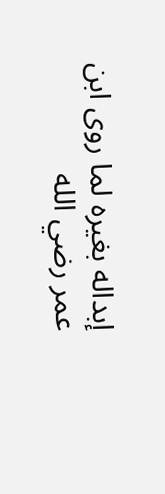إبداله بغيره لما روى ابن عمر رضي الله